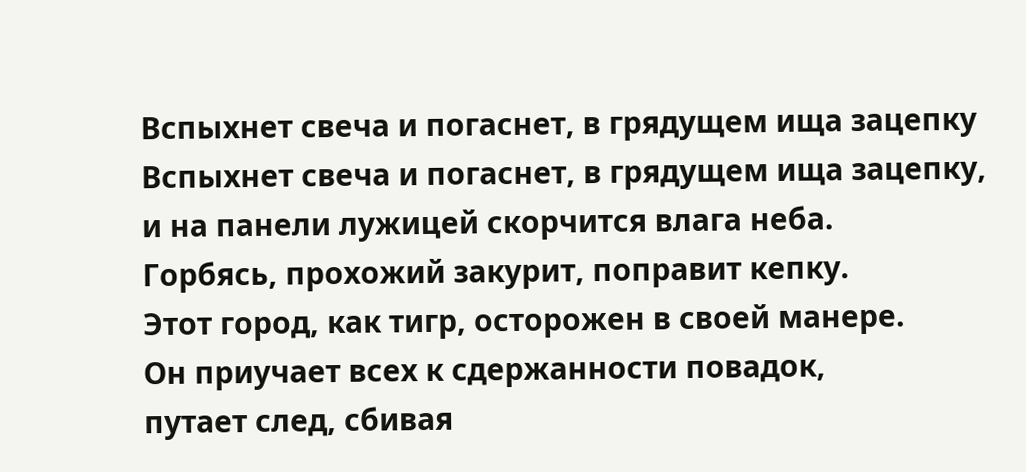Вспыхнет свеча и погаснет, в грядущем ища зацепку
Вспыхнет свеча и погаснет, в грядущем ища зацепку,
и на панели лужицей скорчится влага неба.
Горбясь, прохожий закурит, поправит кепку.
Этот город, как тигр, осторожен в своей манере.
Он приучает всех к сдержанности повадок,
путает след, сбивая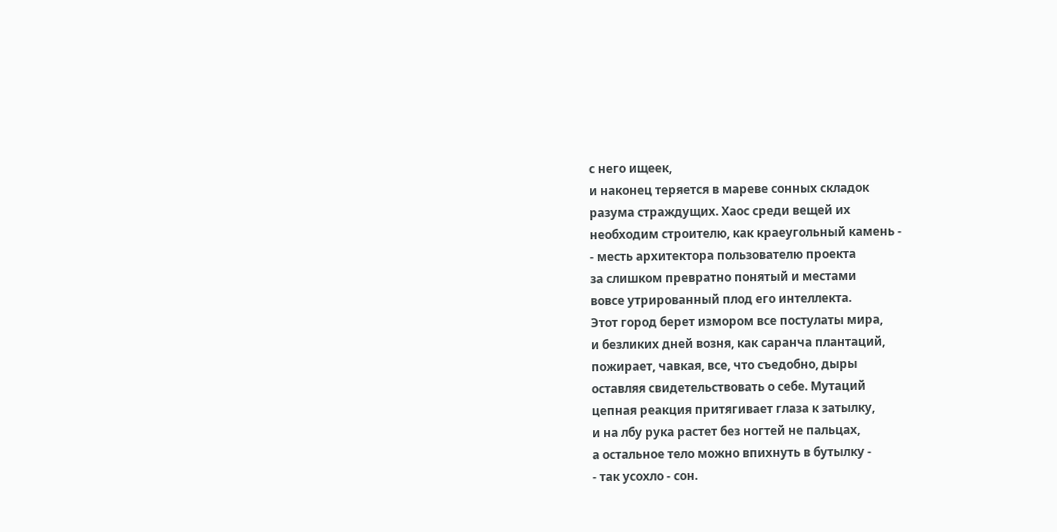с него ищеек,
и наконец теряется в мареве сонных складок
разума страждущих. Хаос среди вещей их
необходим строителю, как краеугольный камень -
- месть архитектора пользователю проекта
за слишком превратно понятый и местами
вовсе утрированный плод его интеллекта.
Этот город берет измором все постулаты мира,
и безликих дней возня, как саранча плантаций,
пожирает, чавкая, все, что съедобно, дыры
оставляя свидетельствовать о себе. Мутаций
цепная реакция притягивает глаза к затылку,
и на лбу рука растет без ногтей не пальцах,
а остальное тело можно впихнуть в бутылку -
- так усохло - сон.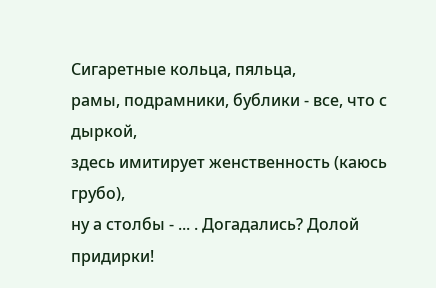Сигаретные кольца, пяльца,
рамы, подрамники, бублики - все, что с дыркой,
здесь имитирует женственность (каюсь грубо),
ну а столбы - ... . Догадались? Долой придирки!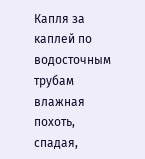Капля за каплей по водосточным трубам
влажная похоть, спадая,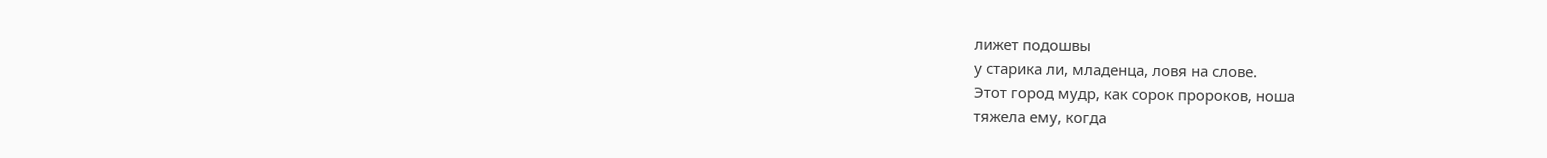лижет подошвы
у старика ли, младенца, ловя на слове.
Этот город мудр, как сорок пророков, ноша
тяжела ему, когда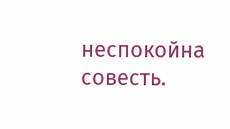неспокойна совесть.